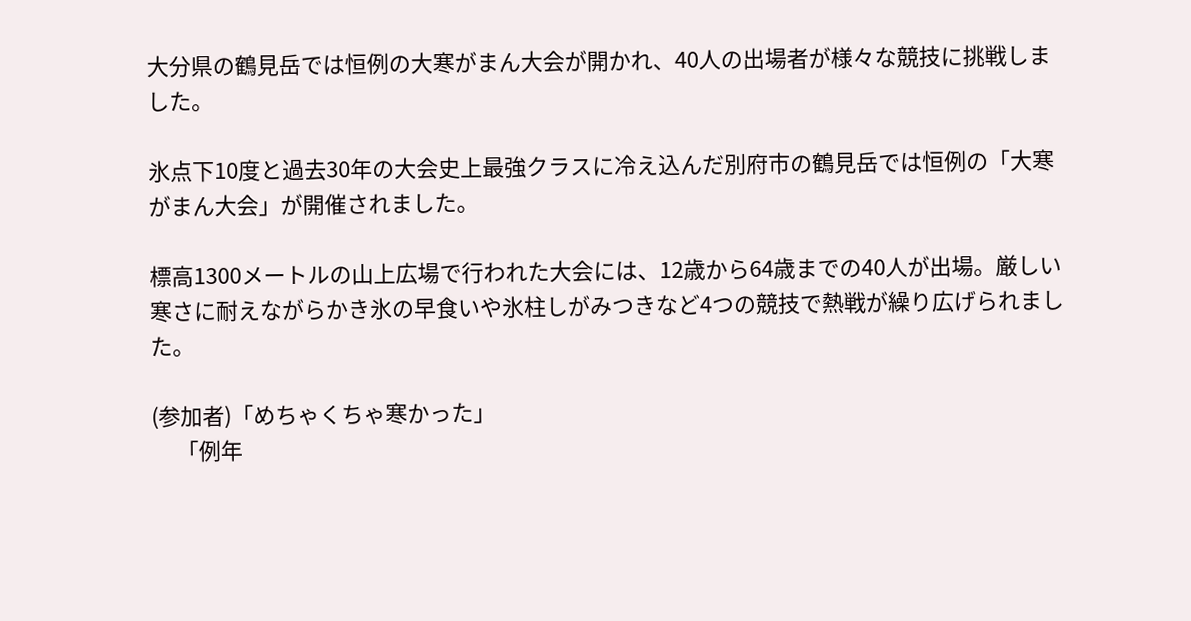大分県の鶴見岳では恒例の大寒がまん大会が開かれ、40人の出場者が様々な競技に挑戦しました。

氷点下10度と過去30年の大会史上最強クラスに冷え込んだ別府市の鶴見岳では恒例の「大寒がまん大会」が開催されました。

標高1300メートルの山上広場で行われた大会には、12歳から64歳までの40人が出場。厳しい寒さに耐えながらかき氷の早食いや氷柱しがみつきなど4つの競技で熱戦が繰り広げられました。

(参加者)「めちゃくちゃ寒かった」
     「例年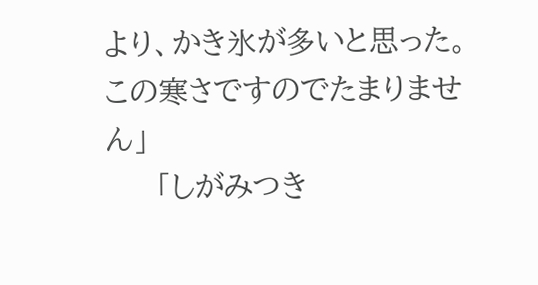より、かき氷が多いと思った。この寒さですのでたまりません」
     「しがみつき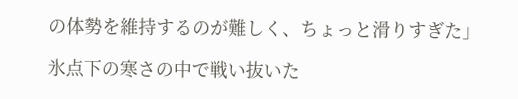の体勢を維持するのが難しく、ちょっと滑りすぎた」

氷点下の寒さの中で戦い抜いた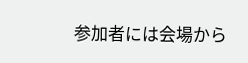参加者には会場から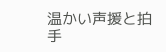温かい声援と拍手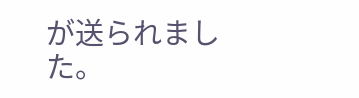が送られました。